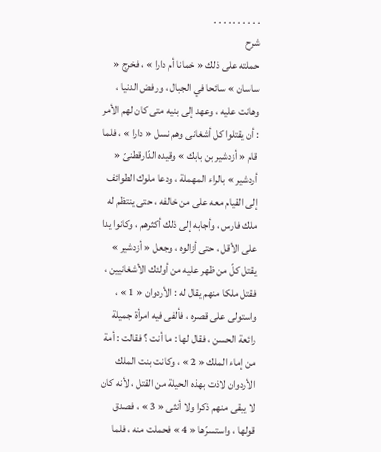. . . . . . . . . .
شرح
حملته على ذلك « خمانا أم دارا » ، فخرج « ساسان » سائحا في الجبال ، ورفض الدنيا ، وهانت عليه ، وعهد إلى بنيه متى كان لهم الأمر : أن يقتلوا كل أشغانى وهم نسل « دارا » ، فلما قام « أزدشير بن بابك » وقيده الدّارقطنىّ « أردشير » بالراء المهملة ، ودعا ملوك الطوائف إلى القيام معه على من خالفه ، حتى ينتظم له ملك فارس ، وأجابه إلى ذلك أكثرهم ، وكانوا يدا على الأقل ، حتى أزالوه ، وجعل « أزدشير » يقتل كلّ من ظهر عليه من أولئك الأشغانيين ، فقتل ملكا منهم يقال له : الأردوان « 1 » ، واستولى على قصره ، فألفى فيه امرأة جميلة رائعة الحسن ، فقال لها : ما أنت ؟ فقالت : أمة من إماء الملك « 2 » ، وكانت بنت الملك الأردوان لاذت بهذه الحيلة من القتل ، لأنه كان لا يبقى منهم ذكرا ولا أنثى « 3 » ، فصدق قولها ، واستسرّها « 4 » فحملت منه ، فلما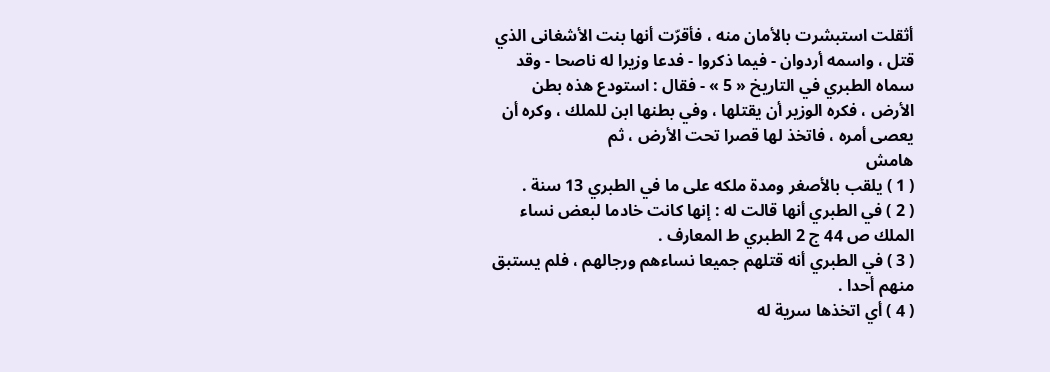أثقلت استبشرت بالأمان منه ، فأقرّت أنها بنت الأشغانى الذي قتل ، واسمه أردوان - فيما ذكروا - فدعا وزيرا له ناصحا - وقد سماه الطبري في التاريخ « 5 » - فقال : استودع هذه بطن الأرض ، فكره الوزير أن يقتلها ، وفي بطنها ابن للملك ، وكره أن يعصى أمره ، فاتخذ لها قصرا تحت الأرض ، ثم
هامش
( 1 ) يلقب بالأصغر ومدة ملكه على ما في الطبري 13 سنة .
( 2 ) في الطبري أنها قالت له : إنها كانت خادما لبعض نساء الملك ص 44 ج 2 الطبري ط المعارف .
( 3 ) في الطبري أنه قتلهم جميعا نساءهم ورجالهم ، فلم يستبق منهم أحدا .
( 4 ) أي اتخذها سرية له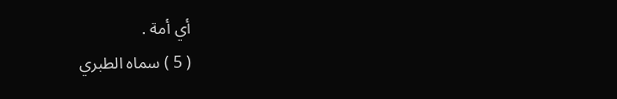أي أمة .
( 5 ) سماه الطبري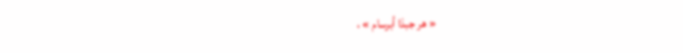« هر جبذا أبرسام » ،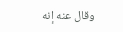وقال عنه إنه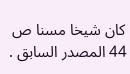كان شيخا مسنا ص 44 المصدر السابق .